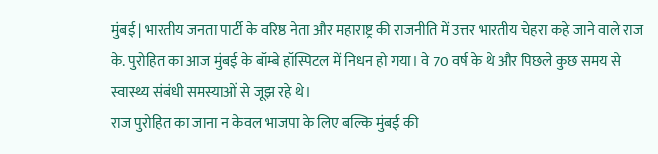मुंबई | भारतीय जनता पार्टी के वरिष्ठ नेता और महाराष्ट्र की राजनीति में उत्तर भारतीय चेहरा कहे जाने वाले राज के. पुरोहित का आज मुंबई के बॉम्बे हॉस्पिटल में निधन हो गया। वे 70 वर्ष के थे और पिछले कुछ समय से स्वास्थ्य संबंधी समस्याओं से जूझ रहे थे।
राज पुरोहित का जाना न केवल भाजपा के लिए बल्कि मुंबई की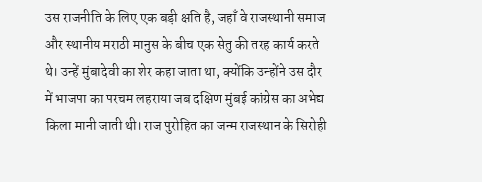उस राजनीति के लिए एक बड़ी क्षति है, जहाँ वे राजस्थानी समाज और स्थानीय मराठी मानुस के बीच एक सेतु की तरह कार्य करते थे। उन्हें मुंबादेवी का शेर कहा जाता था, क्योंकि उन्होंने उस दौर में भाजपा का परचम लहराया जब दक्षिण मुंबई कांग्रेस का अभेद्य किला मानी जाती थी। राज पुरोहित का जन्म राजस्थान के सिरोही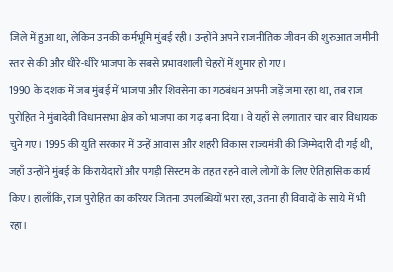जिले में हुआ था, लेकिन उनकी कर्मभूमि मुंबई रही। उन्होंने अपने राजनीतिक जीवन की शुरुआत जमीनी स्तर से की और धीरे-धीरे भाजपा के सबसे प्रभावशाली चेहरों में शुमार हो गए।
1990 के दशक में जब मुंबई में भाजपा और शिवसेना का गठबंधन अपनी जड़ें जमा रहा था, तब राज पुरोहित ने मुंबादेवी विधानसभा क्षेत्र को भाजपा का गढ़ बना दिया। वे यहाँ से लगातार चार बार विधायक चुने गए। 1995 की युति सरकार में उन्हें आवास और शहरी विकास राज्यमंत्री की जिम्मेदारी दी गई थी, जहाँ उन्होंने मुंबई के किरायेदारों और पगड़ी सिस्टम के तहत रहने वाले लोगों के लिए ऐतिहासिक कार्य किए। हालाँकि, राज पुरोहित का करियर जितना उपलब्धियों भरा रहा, उतना ही विवादों के साये में भी रहा।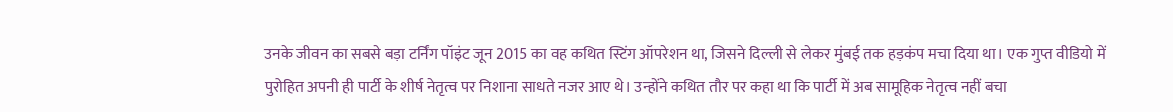उनके जीवन का सबसे बड़ा टर्निंग पॉइंट जून 2015 का वह कथित स्टिंग ऑपरेशन था, जिसने दिल्ली से लेकर मुंबई तक हड़कंप मचा दिया था। एक गुप्त वीडियो में पुरोहित अपनी ही पार्टी के शीर्ष नेतृत्व पर निशाना साधते नजर आए थे। उन्होंने कथित तौर पर कहा था कि पार्टी में अब सामूहिक नेतृत्व नहीं बचा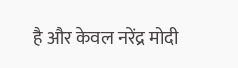है और केवल नरेंद्र मोदी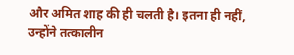और अमित शाह की ही चलती है। इतना ही नहीं, उन्होंने तत्कालीन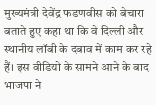मुख्यमंत्री देवेंद्र फडणवीस को बेचारा बताते हुए कहा था कि वे दिल्ली और स्थानीय लॉबी के दबाव में काम कर रहे हैं। इस वीडियो के सामने आने के बाद भाजपा ने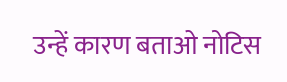उन्हें कारण बताओ नोटिस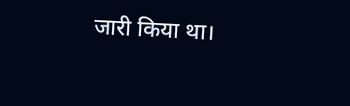जारी किया था।